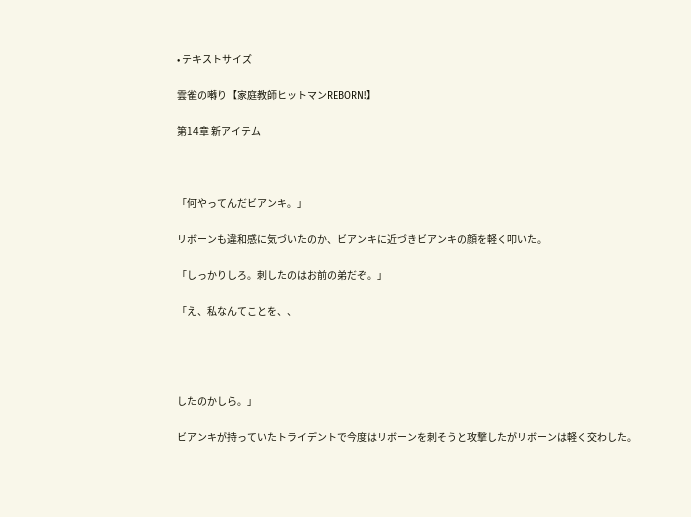• テキストサイズ

雲雀の囀り【家庭教師ヒットマンREBORN!】

第14章 新アイテム



「何やってんだビアンキ。」

リボーンも違和感に気づいたのか、ビアンキに近づきビアンキの顔を軽く叩いた。

「しっかりしろ。刺したのはお前の弟だぞ。」

「え、私なんてことを、、




したのかしら。」

ビアンキが持っていたトライデントで今度はリボーンを刺そうと攻撃したがリボーンは軽く交わした。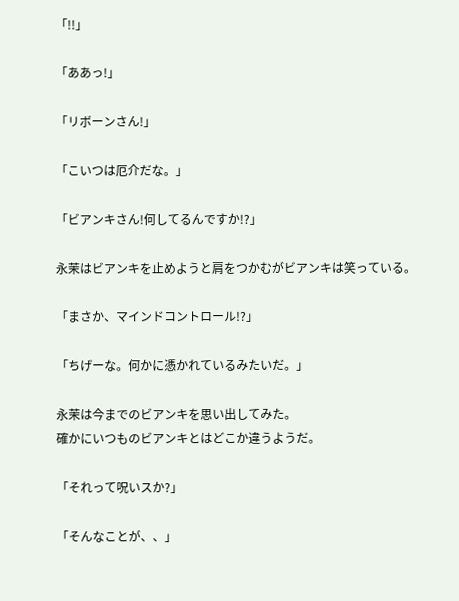「!!」

「ああっ!」

「リボーンさん!」

「こいつは厄介だな。」

「ビアンキさん!何してるんですか!?」

永茉はビアンキを止めようと肩をつかむがビアンキは笑っている。

「まさか、マインドコントロール!?」

「ちげーな。何かに憑かれているみたいだ。」

永茉は今までのビアンキを思い出してみた。
確かにいつものビアンキとはどこか違うようだ。

「それって呪いスか?」

「そんなことが、、」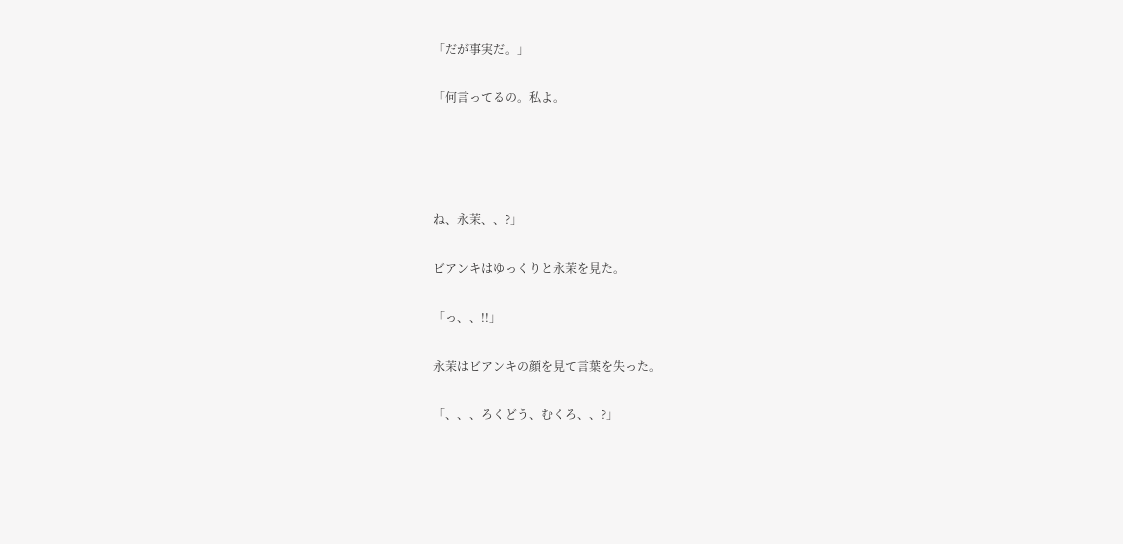「だが事実だ。」

「何言ってるの。私よ。




ね、永茉、、?」

ビアンキはゆっくりと永茉を見た。

「っ、、!!」

永茉はビアンキの顔を見て言葉を失った。

「、、、ろくどう、むくろ、、?」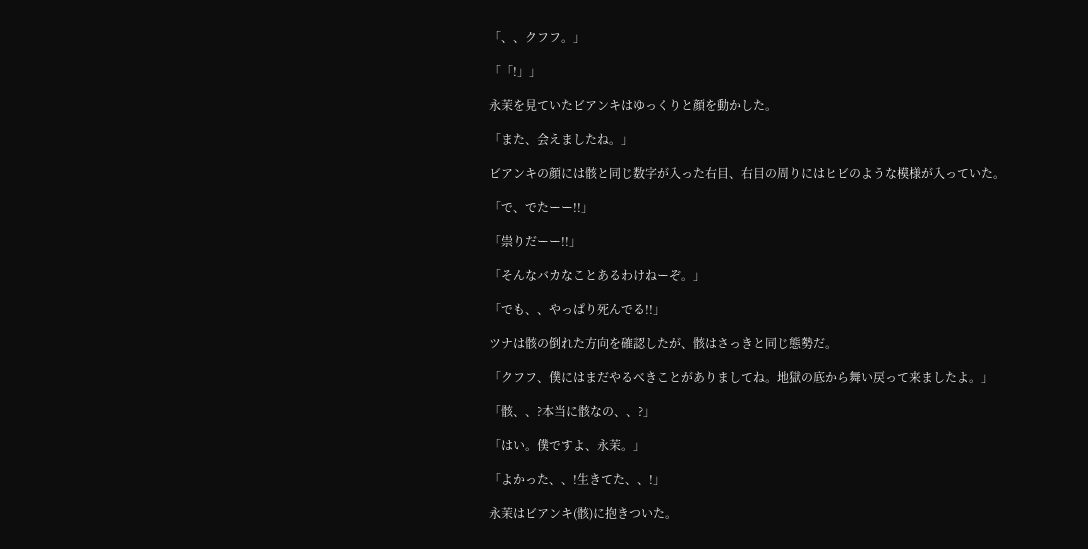「、、クフフ。」

「「!」」

永茉を見ていたビアンキはゆっくりと顔を動かした。

「また、会えましたね。」

ビアンキの顔には骸と同じ数字が入った右目、右目の周りにはヒビのような模様が入っていた。

「で、でたーー!!」

「祟りだーー!!」

「そんなバカなことあるわけねーぞ。」

「でも、、やっぱり死んでる!!」

ツナは骸の倒れた方向を確認したが、骸はさっきと同じ態勢だ。

「クフフ、僕にはまだやるべきことがありましてね。地獄の底から舞い戻って来ましたよ。」

「骸、、?本当に骸なの、、?」

「はい。僕ですよ、永茉。」

「よかった、、!生きてた、、!」

永茉はビアンキ(骸)に抱きついた。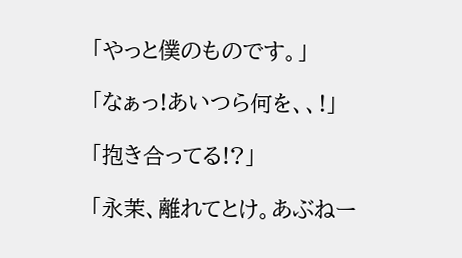「やっと僕のものです。」

「なぁっ!あいつら何を、、!」

「抱き合ってる!?」

「永茉、離れてとけ。あぶねー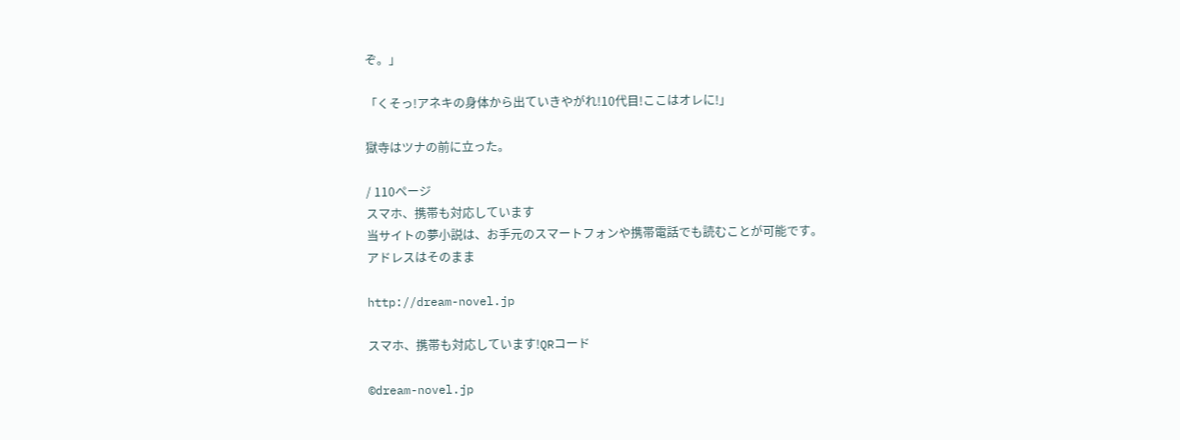ぞ。」

「くそっ!アネキの身体から出ていきやがれ!10代目!ここはオレに!」

獄寺はツナの前に立った。

/ 110ページ
スマホ、携帯も対応しています
当サイトの夢小説は、お手元のスマートフォンや携帯電話でも読むことが可能です。
アドレスはそのまま

http://dream-novel.jp

スマホ、携帯も対応しています!QRコード

©dream-novel.jp